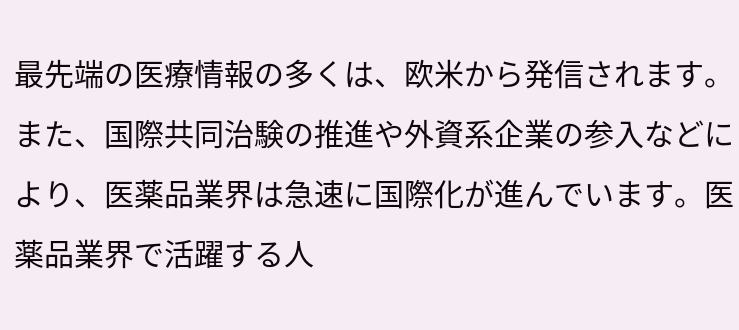最先端の医療情報の多くは、欧米から発信されます。また、国際共同治験の推進や外資系企業の参入などにより、医薬品業界は急速に国際化が進んでいます。医薬品業界で活躍する人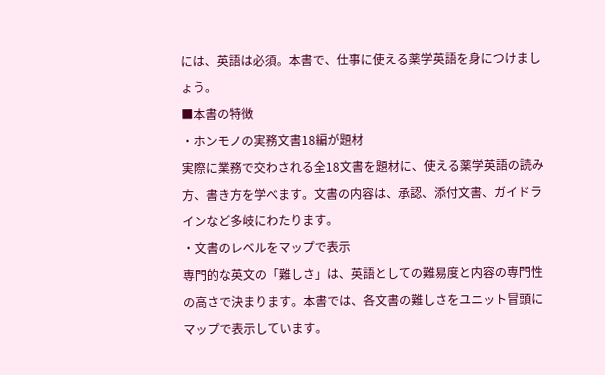には、英語は必須。本書で、仕事に使える薬学英語を身につけましょう。
■本書の特徴
・ホンモノの実務文書18編が題材
実際に業務で交わされる全18文書を題材に、使える薬学英語の読み方、書き方を学べます。文書の内容は、承認、添付文書、ガイドラインなど多岐にわたります。
・文書のレベルをマップで表示
専門的な英文の「難しさ」は、英語としての難易度と内容の専門性の高さで決まります。本書では、各文書の難しさをユニット冒頭にマップで表示しています。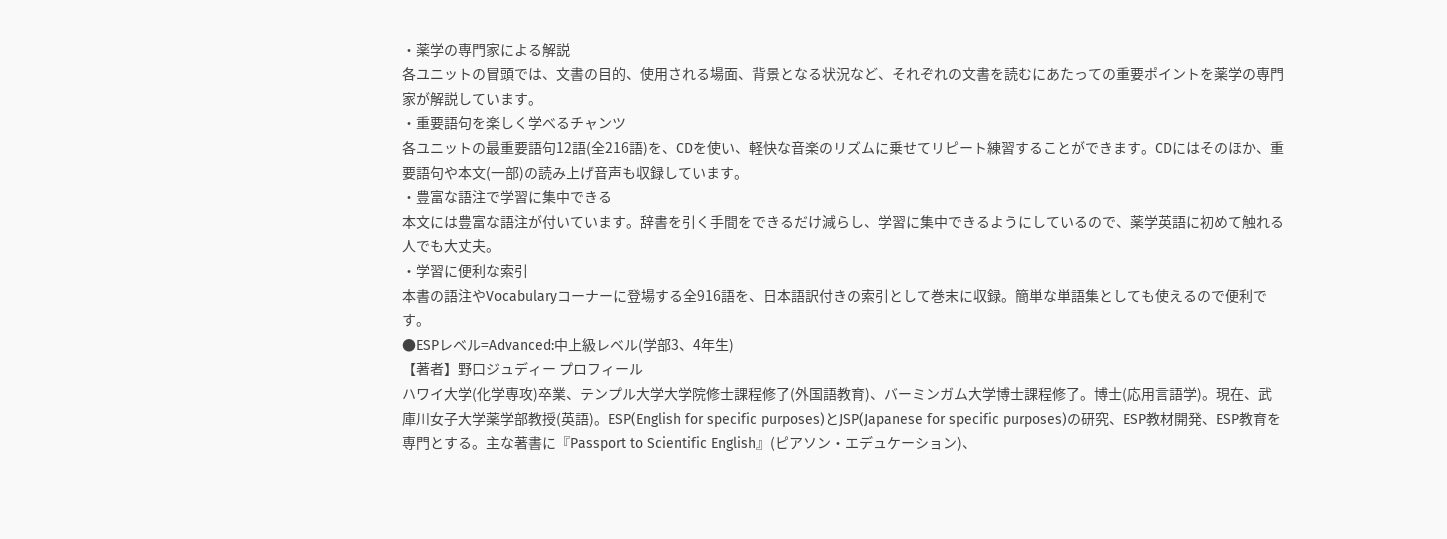・薬学の専門家による解説
各ユニットの冒頭では、文書の目的、使用される場面、背景となる状況など、それぞれの文書を読むにあたっての重要ポイントを薬学の専門家が解説しています。
・重要語句を楽しく学べるチャンツ
各ユニットの最重要語句12語(全216語)を、CDを使い、軽快な音楽のリズムに乗せてリピート練習することができます。CDにはそのほか、重要語句や本文(一部)の読み上げ音声も収録しています。
・豊富な語注で学習に集中できる
本文には豊富な語注が付いています。辞書を引く手間をできるだけ減らし、学習に集中できるようにしているので、薬学英語に初めて触れる人でも大丈夫。
・学習に便利な索引
本書の語注やVocabularyコーナーに登場する全916語を、日本語訳付きの索引として巻末に収録。簡単な単語集としても使えるので便利です。
●ESPレベル=Advanced:中上級レベル(学部3、4年生)
【著者】野口ジュディー プロフィール
ハワイ大学(化学専攻)卒業、テンプル大学大学院修士課程修了(外国語教育)、バーミンガム大学博士課程修了。博士(応用言語学)。現在、武庫川女子大学薬学部教授(英語)。ESP(English for specific purposes)とJSP(Japanese for specific purposes)の研究、ESP教材開発、ESP教育を専門とする。主な著書に『Passport to Scientific English』(ピアソン・エデュケーション)、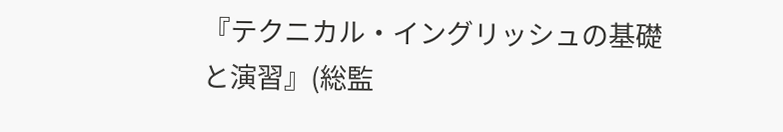『テクニカル・イングリッシュの基礎と演習』(総監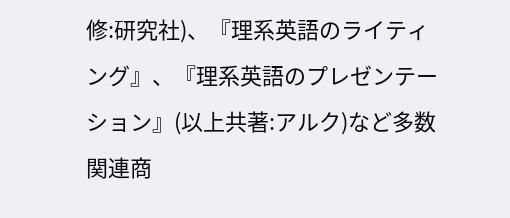修:研究社)、『理系英語のライティング』、『理系英語のプレゼンテーション』(以上共著:アルク)など多数
関連商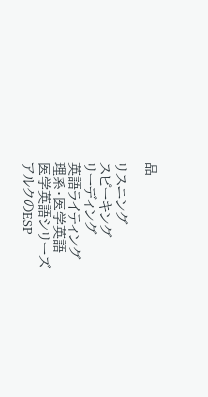品

リスニング
スピーキング
リーディング
英語ライティング
理系・医学英語
医学英語シリーズ
アルクのESP